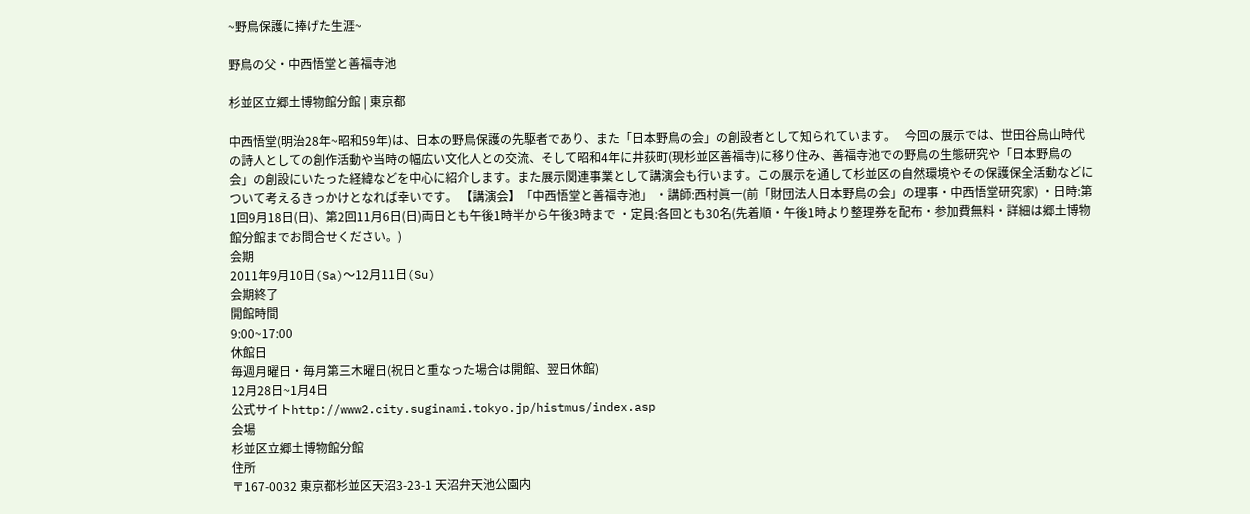~野鳥保護に捧げた生涯~

野鳥の父・中西悟堂と善福寺池

杉並区立郷土博物館分館 | 東京都

中西悟堂(明治28年~昭和59年)は、日本の野鳥保護の先駆者であり、また「日本野鳥の会」の創設者として知られています。   今回の展示では、世田谷烏山時代の詩人としての創作活動や当時の幅広い文化人との交流、そして昭和4年に井荻町(現杉並区善福寺)に移り住み、善福寺池での野鳥の生態研究や「日本野鳥の会」の創設にいたった経緯などを中心に紹介します。また展示関連事業として講演会も行います。この展示を通して杉並区の自然環境やその保護保全活動などについて考えるきっかけとなれば幸いです。 【講演会】「中西悟堂と善福寺池」 ・講師:西村眞一(前「財団法人日本野鳥の会」の理事・中西悟堂研究家) ・日時:第1回9月18日(日)、第2回11月6日(日)両日とも午後1時半から午後3時まで ・定員:各回とも30名(先着順・午後1時より整理券を配布・参加費無料・詳細は郷土博物館分館までお問合せください。)
会期
2011年9月10日(Sa)〜12月11日(Su)
会期終了
開館時間
9:00~17:00
休館日
毎週月曜日・毎月第三木曜日(祝日と重なった場合は開館、翌日休館)
12月28日~1月4日
公式サイトhttp://www2.city.suginami.tokyo.jp/histmus/index.asp
会場
杉並区立郷土博物館分館
住所
〒167-0032 東京都杉並区天沼3-23-1 天沼弁天池公園内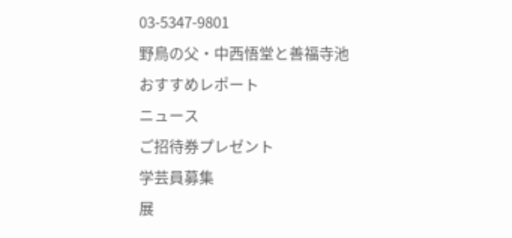03-5347-9801
野鳥の父・中西悟堂と善福寺池
おすすめレポート
ニュース
ご招待券プレゼント
学芸員募集
展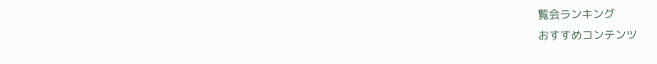覧会ランキング
おすすめコンテンツ